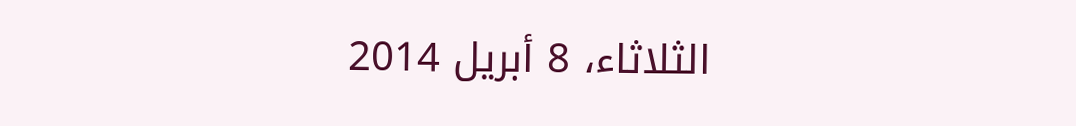الثلاثاء، 8 أبريل 2014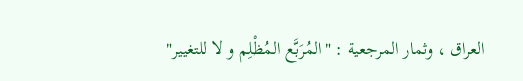العراق ، وثمار المرجعية : "المُرَبَّع المُظْلِم و لا للتغيير"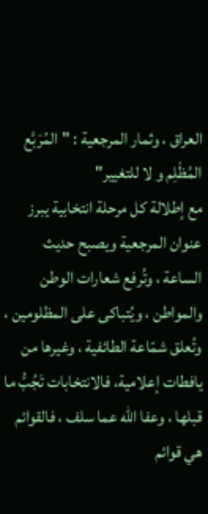العراق ، وثمار المرجعية : "المُرَبَّع المُظْلِم و لا للتغيير"
مع إطلالة كل مرحلة انتخابية يبرز عنوان المرجعية ويصبح حديث الساعة ، وتُرفع شعارات الوطن والمواطن ، ويُتباكى على المظلومين ، وتُعلق شمّاعة الطائفية ، وغيرها من يافطات إعلامية، فالانتخابات تَجُبُّ ما قبلها ، وعفا الله عما سلف ، فالقوائم هي قوائم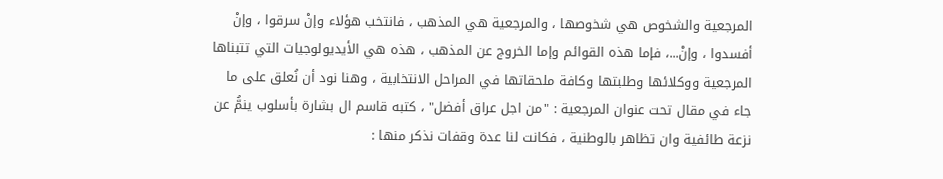المرجعية والشخوص هي شخوصها ، والمرجعية هي المذهب ، فانتخب هؤلاء وإنْ سرقوا ، وإنْ أفسدوا ، وإنْ...، فإما هذه القوائم وإما الخروج عن المذهب ، هذه هي الأيديولوجيات التي تتبناها المرجعية ووكلائها وطلبتها وكافة ملحقاتها في المراحل الانتخابية ، وهنا نود أن نُعلق على ما جاء في مقال تحت عنوان المرجعية : "من اجل عراق أفضل" ، كتبه قاسم ال بشارة بأسلوب ينمُّ عن نزعة طائفية وان تظاهر بالوطنية ، فكانت لنا عدة وقفات نذكر منها :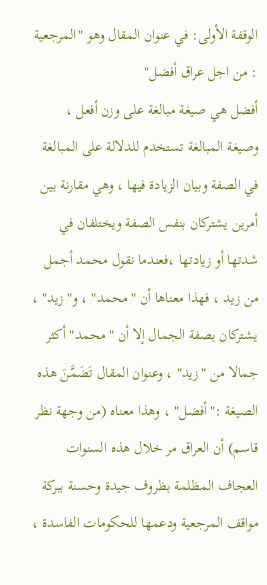الوقفة الأولى: في عنوان المقال وهو "المرجعية : من اجل عراق أفضل"
أفضل هي صيغة مبالغة على وزن أفعل ، وصيغة المبالغة تستخدم للدلالة على المبالغة في الصفة وبيان الزيادة فيها ، وهي مقارنة بين أمرين يشتركان بنفس الصفة ويختلفان في شدتها أو زيادتها ،فعندما نقول محمد أجمل من زيد ، فهذا معناها أن "محمد" ، و"زيد" ، يشتركان بصفة الجمال إلا أن "محمد" أكثر جمالا من "زيد" ، وعنوان المقال تَضَمَّنَ هذه الصيغة :"أفضل" ، وهذا معناه (من وجهة نظر قاسم) أن العراق مر خلال هذه السنوات العجاف المظلمة بظروف جيدة وحسنة ببركة مواقف المرجعية ودعمها للحكومات الفاسدة ،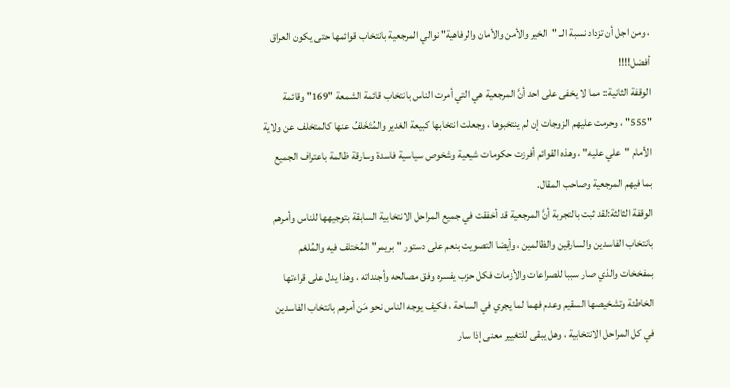، ومن اجل أن تزداد نسبة الــ "الخير والأمن والأمان والرفاهية" نوالي المرجعية بانتخاب قوائمها حتى يكون العراق أفضل!!!!
الوقفة الثانية:: مما لا يخفى على احد أنَّ المرجعية هي التي أمرت الناس بانتخاب قائمة الشمعة "169" وقائمة "555" ، وحرمت عليهم الزوجات إن لم ينتخبوها ، وجعلت انتخابها كبيعة الغدير والمُتَخَلفُ عنها كالمتخلف عن ولاية الأمام "علي عليه" ، وهذه القوائم أفرزت حكومات شيعية وشخوص سياسية فاسدة وسارقة ظالمة باعتراف الجميع بما فيهم المرجعية وصاحب المقال.
الوقفة الثالثة:لقد ثبت بالتجربة أنَّ المرجعية قد أخفقت في جميع المراحل الانتخابية السابقة بتوجيهها للناس وأمرهم بانتخاب الفاسدين والسارقين والظالمين ، وأيضا التصويت بنعم على دستور "بريمر" المُختلف فيه والمُلغم بمفخخات والذي صار سببا للصراعات والأزمات فكل حزب يفسره وفق مصالحه وأجنداته ، وهذا يدل على قراءتها الخاطئة وتشخيصها السقيم وعدم فهما لما يجري في الساحة ، فكيف يوجه الناس نحو مَن أمرهم بانتخاب الفاسدين في كل المراحل الانتخابية ، وهل يبقى للتغيير معنى إذا سار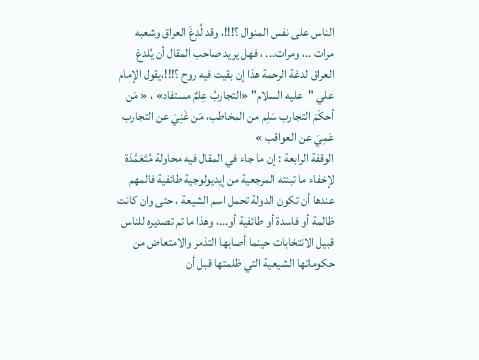الناس على نفس المنوال ؟!!!، وقد لُدِغَ العراق وشعبه مرات ..، ومرات... ، فهل يريد صاحب المقال أن يُلدغ العراق لدغة الرحمة هذا إن بقيت فيه روح ؟!!!،يقول الإمام علي "عليه السلام" «التجاربُ عِلمٌ مستفاد» ، « مَن أحكَمَ التجارب سَلِم من المخاطب، مَن غَنِيَ عن التجارب عَمِيَ عن العواقب »
الوقفة الرابعة : إن ما جاء في المقال فيه محاولة مُتَعَمَّدَة لإخفاء ما تبنته المرجعية من إيديولوجية طائفية فالمهم عندها أن تكون الدولة تحمل اسم الشيعة ، حتى وان كانت ظالمة أو فاسدة أو طائفية أو...، وهذا ما تم تصديره للناس قبيل الانتخابات حينما أصابها التذمر والامتعاض من حكوماتها الشيعية التي ظلمتها قبل أن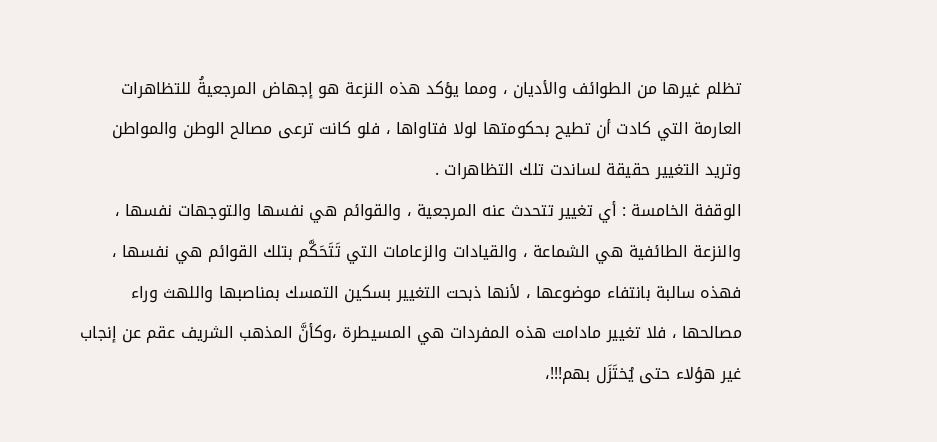تظلم غيرها من الطوائف والأديان ، ومما يؤكد هذه النزعة هو إجهاض المرجعيةُ للتظاهرات العارمة التي كادت أن تطيح بحكومتها لولا فتاواها ، فلو كانت ترعى مصالح الوطن والمواطن وتريد التغيير حقيقة لساندت تلك التظاهرات .
الوقفة الخامسة : أي تغيير تتحدث عنه المرجعية ، والقوائم هي نفسها والتوجهات نفسها ، والنزعة الطائفية هي الشماعة ، والقيادات والزعامات التي تَتَحَكَّم بتلك القوائم هي نفسها ، فهذه سالبة بانتفاء موضوعها ، لأنها ذبحت التغيير بسكين التمسك بمناصبها واللهث وراء مصالحها ، فلا تغيير مادامت هذه المفردات هي المسيطرة ،وكأنَّ المذهب الشريف عقم عن إنجاب غير هؤلاء حتى يُختَزَل بهم!!!،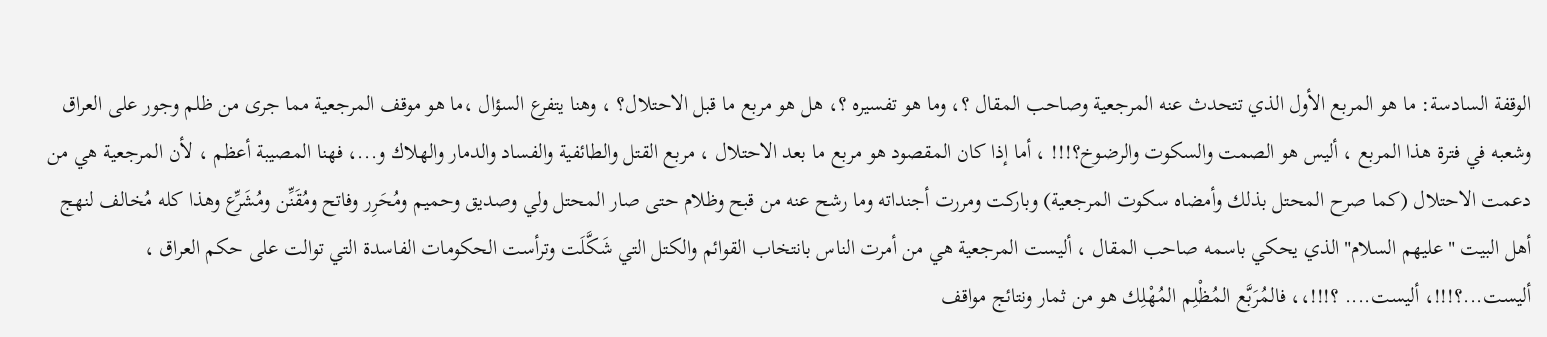الوقفة السادسة: ما هو المربع الأول الذي تتحدث عنه المرجعية وصاحب المقال ؟، وما هو تفسيره ؟، هل هو مربع ما قبل الاحتلال؟ ، وهنا يتفرع السؤال ،ما هو موقف المرجعية مما جرى من ظلم وجور على العراق وشعبه في فترة هذا المربع ، أليس هو الصمت والسكوت والرضوخ؟!!! ، أما إذا كان المقصود هو مربع ما بعد الاحتلال ، مربع القتل والطائفية والفساد والدمار والهلاك و...، فهنا المصيبة أعظم ، لأن المرجعية هي من دعمت الاحتلال (كما صرح المحتل بذلك وأمضاه سكوت المرجعية) وباركت ومررت أجنداته وما رشح عنه من قبح وظلام حتى صار المحتل ولي وصديق وحميم ومُحَرِر وفاتح ومُقَنِّن ومُشَرِّع وهذا كله مُخالف لنهج أهل البيت "عليهم السلام"الذي يحكي باسمه صاحب المقال ، أليست المرجعية هي من أمرت الناس بانتخاب القوائم والكتل التي شَكَّلَت وترأست الحكومات الفاسدة التي توالت على حكم العراق ، أليست...؟!!!، أليست.... ؟!!!،، فالمُرَبَّع المُظْلِم المُهْلِك هو من ثمار ونتائج مواقف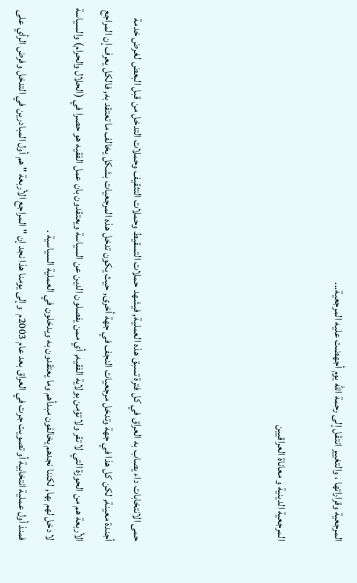المرجعية وقراراتها ، والتغيير انتقل إلى رحمة الله يوم أجهضت عليه المرجعية...

المرجعية الدينية و معاناة العراقيين




حمى الانتخابات داء يصاب به العراق في كل فترة تسبق هذه العملية, فيشهد حملات التسقيط وحملات التثقيف وحملات التدخل من قبل البعض لغرض خدمة أجندة معينة, لكن كل هذا في جهة وتدخل مرجعيات النجف في جهة أخرى, حيث يكون تدخل هذه المرجعيات بشكل يخالف ما تعتقد به, فالكل يعرف إن المراجع الأربعة هم من الحوزة التي لا تقر ولا تؤمن بولاية الفقيه, أي ممن يفصلون الدين عن السياسة ويعتقدون بان عمل الفقيه هو حصرا في (الحلال والحرام) والسياسة لا دخل لهم بها, لكننا نجدهم يخالفون مبدأهم وما يعتقدون به ويدخلون في العملية السياسية .
فمنذ أول عملية انتخابية أو تصويت جرت في العراق بعد عام 2003م  وإلى يومنا هذا نجد إن " المراجع الأربعة " هم أول المبادرين في التدخل وفرض الرأي على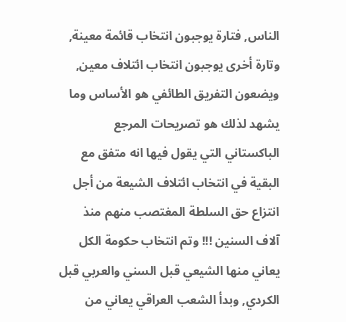الناس, فتارة يوجبون انتخاب قائمة معينة, وتارة أخرى يوجبون انتخاب ائتلاف معين, ويضعون التفريق الطائفي هو الأساس وما يشهد لذلك هو تصريحات المرجع الباكستاني التي يقول فيها انه متفق مع البقية في انتخاب ائتلاف الشيعة من أجل انتزاع حق السلطة المغتصب منهم منذ آلاف السنين !!! وتم انتخاب حكومة الكل يعاني منها الشيعي قبل السني والعربي قبل الكردي, وبدأ الشعب العراقي يعاني من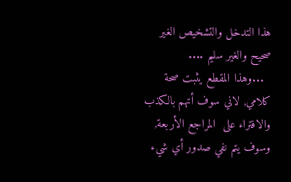هذا التدخل والتشخيص الغير صحيح والغير سليم ....
  ...وهذا المقطع يثبت صحة كلامي, لاني سوف أتهم بالكذب والافتراء على  المراجع الأربعة, وسوف يتم نفي صدور أي شيء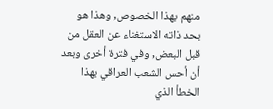منهم بهذا الخصوص, وهذا هو بحد ذاته الاستغناء عن العقل من قبل البعض, وفي فترة أخرى وبعد أن أحس الشعب العراقي بهذا الخطأ الذي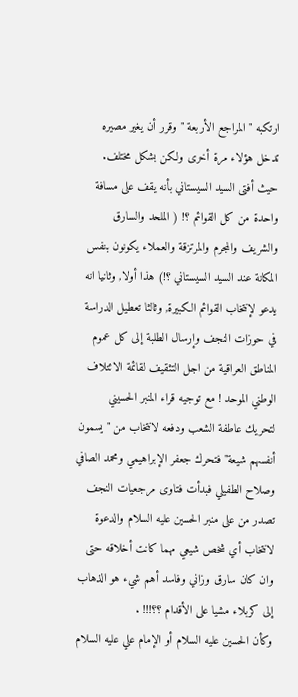ارتكبه " المراجع الأربعة " وقرر أن يغير مصيره تدخل هؤلاء مرة أخرى ولكن بشكل مختلف.
حيث أفتى السيد السيستاني بأنه يقف على مسافة واحدة من كل القوائم ؟! ( الملحد والسارق والشريف والمجرم والمرتزقة والعملاء يكونون بنفس المكانة عند السيد السيستاني ؟!) هذا أولا, وثانيا انه يدعو لإنتخاب القوائم الكبيرة, وثالثا تعطيل الدراسة في حوزات النجف وإرسال الطلبة إلى كل عموم المناطق العراقية من اجل التثقيف لقائمة الائتلاف الوطني الموحد ! مع توجيه قراء المنبر الحسيني لتحريك عاطفة الشعب ودفعه لانتخاب من " يسمون أنفسهم شيعة" فتحرك جعفر الإبراهيمي ومحمد الصافي وصلاح الطفيلي فبدأت فتاوى مرجعيات النجف تصدر من على منبر الحسين عليه السلام والدعوة لانتخاب أي شخص شيعي مهما كانت أخلاقه حتى وان كان سارق وزاني وفاسد أهم شيء هو الذهاب إلى كربلاء مشيا على الأقدام ؟؟!!! .
وكأن الحسين عليه السلام أو الإمام علي عليه السلام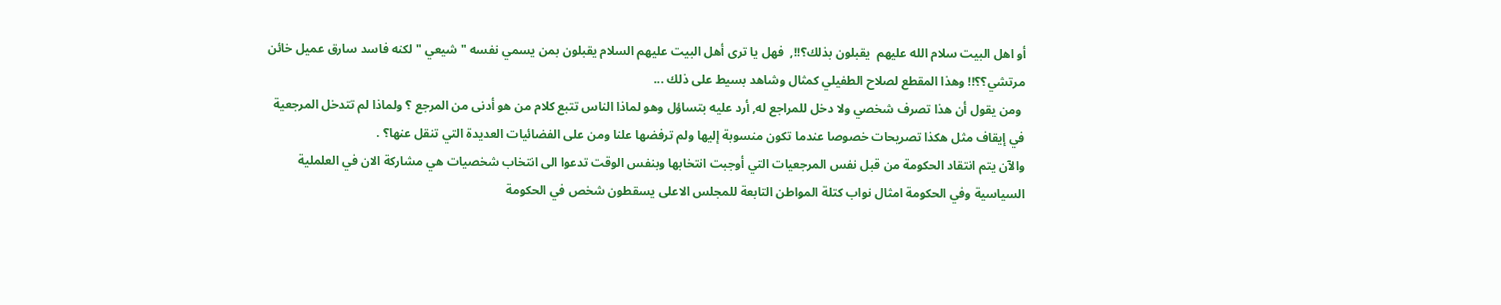أو اهل البيت سلام الله عليهم  يقبلون بذلك؟!!,  فهل يا ترى أهل البيت عليهم السلام يقبلون بمن يسمي نفسه " شيعي " لكنه فاسد سارق عميل خائن مرتشي؟؟!! وهذا المقطع لصلاح الطفيلي كمثال وشاهد بسيط على ذلك ...
 ومن يقول أن هذا تصرف شخصي ولا دخل للمراجع له, أرد عليه بتساؤل وهو لماذا الناس تتبع كلام من هو أدنى من المرجع ؟ ولماذا لم تتدخل المرجعية في إيقاف مثل هكذا تصريحات خصوصا عندما تكون منسوبة إليها ولم ترفضها علنا ومن على الفضائيات العديدة التي تنقل عنها؟ .
والآن يتم انتقاد الحكومة من قبل نفس المرجعيات التي أوجبت انتخابها وبنفس الوقت تدعوا الى انتخاب شخصيات هي مشاركة الان في العلملية السياسية وفي الحكومة امثال نواب كتلة المواطن التابعة للمجلس الاعلى يسقطون شخص في الحكومة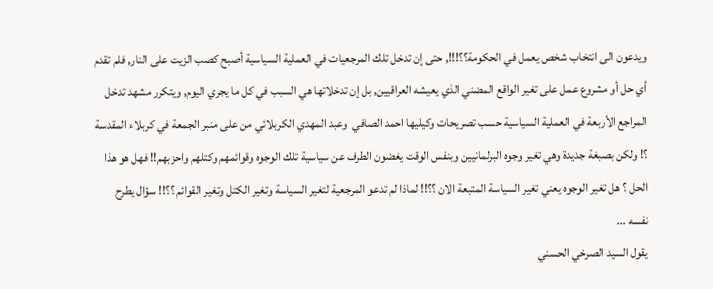ويدعون الى انتخاب شخص يعمل في الحكومة؟؟!!!, حتى إن تدخل تلك المرجعيات في العملية السياسية أصبح كصب الزيت على النار, فلم تقدم أي حل أو مشروع عمل على تغير الواقع المضني الذي يعيشه العراقيين, بل إن تدخلاتها هي السبب في كل ما يجري اليوم, ويتكرر مشهد تدخل المراجع الأربعة في العملية السياسية حسب تصريحات وكيليها احمد الصافي  وعبد المهدي الكربلائي من على منبر الجمعة في كربلاء المقدسة ؟! ولكن بصبغة جديدة وهي تغير وجوه البرلمانيين وبنفس الوقت يغضون الطرف عن سياسية تلك الوجوه وقوائمهم وكتلهم واحزبهم!! فهل هو هذا الحل ؟ هل تغير الوجوه يعني تغير السياسة المتبعة الان ؟؟!! لماذا لم تدعو المرجعية لتغير السياسة وتغير الكتل وتغير القوائم ؟؟!! سؤال يطرح نفسه ...
يقول السيد الصرخي الحسني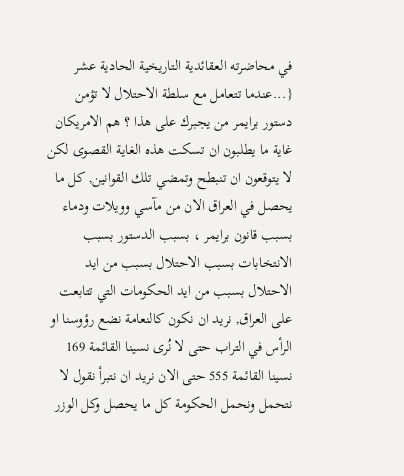في محاضرته العقائدية التاريخية الحادية عشر {...عندما تتعامل مع سلطة الاحتلال لا تؤمن دستور برايمر من يجبرك على هذا ؟ هم الامريكان غاية ما يطلبون ان تسكت هذه الغاية القصوى لكن لا يتوقعون ان تنبطح وتمضي تلك القوانين, كل ما يحصل في العراق الان من مآسي وويلات ودماء بسبب قانون برايمر ، بسبب الدستور بسبب الانتخابات بسبب الاحتلال بسبب من ايد الاحتلال بسبب من ايد الحكومات التي تتابعت على العراق, نريد ان نكون كالنعامة نضع رؤوسنا او الرأس في التراب حتى لا نُرى نسينا القائمة 169 نسينا القائمة 555 حتى الان نريد ان نتبرأ نقول لا نتحمل ونحمل الحكومة كل ما يحصل وكل الوزر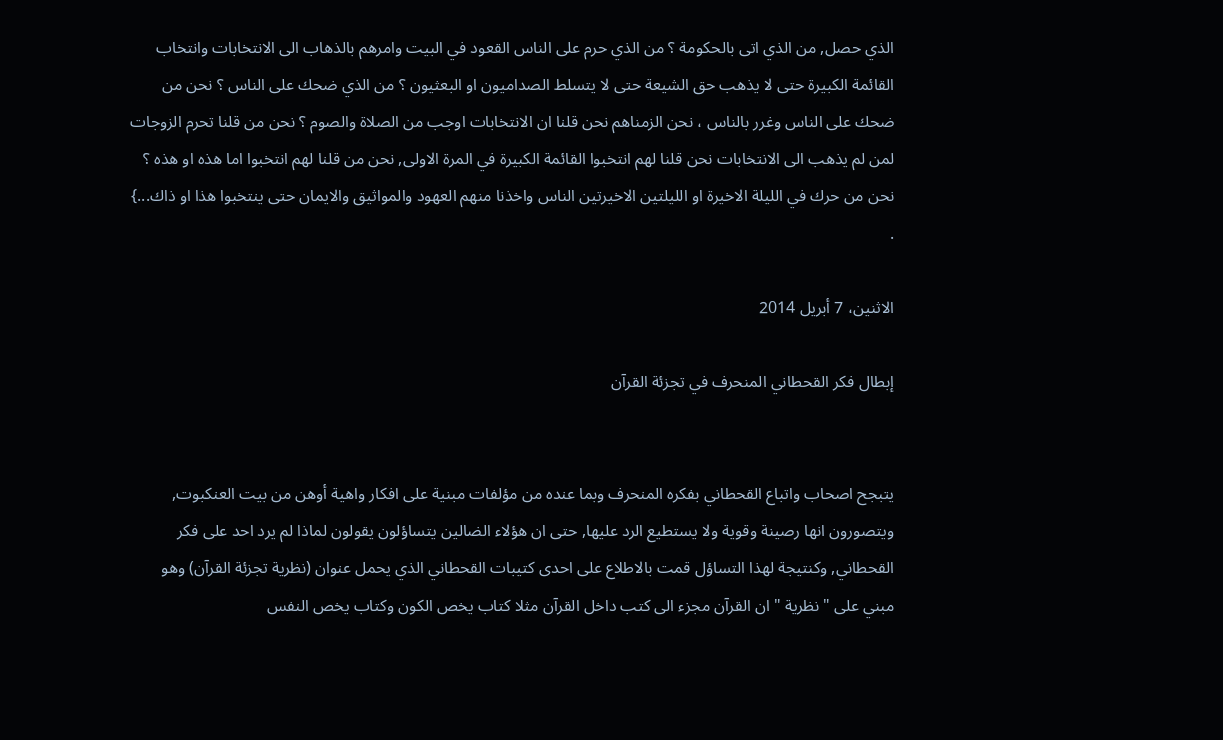الذي حصل, من الذي اتى بالحكومة ؟ من الذي حرم على الناس القعود في البيت وامرهم بالذهاب الى الانتخابات وانتخاب القائمة الكبيرة حتى لا يذهب حق الشيعة حتى لا يتسلط الصداميون او البعثيون ؟ من الذي ضحك على الناس ؟ نحن من ضحك على الناس وغرر بالناس ، نحن الزمناهم نحن قلنا ان الانتخابات اوجب من الصلاة والصوم ؟ نحن من قلنا تحرم الزوجات لمن لم يذهب الى الانتخابات نحن قلنا لهم انتخبوا القائمة الكبيرة في المرة الاولى, نحن من قلنا لهم انتخبوا اما هذه او هذه ؟ نحن من حرك في الليلة الاخيرة او الليلتين الاخيرتين الناس واخذنا منهم العهود والمواثيق والايمان حتى ينتخبوا هذا او ذاك...} .

الاثنين، 7 أبريل 2014

إبطال فكر القحطاني المنحرف في تجزئة القرآن


يتبجح اصحاب واتباع القحطاني بفكره المنحرف وبما عنده من مؤلفات مبنية على افكار واهية أوهن من بيت العنكبوت, ويتصورون انها رصينة وقوية ولا يستطيع الرد عليها, حتى ان هؤلاء الضالين يتساؤلون يقولون لماذا لم يرد احد على فكر القحطاني, وكنتيجة لهذا التساؤل قمت بالاطلاع على احدى كتيبات القحطاني الذي يحمل عنوان (نظرية تجزئة القرآن) وهو مبني على " نظرية " ان القرآن مجزء الى كتب داخل القرآن مثلا كتاب يخص الكون وكتاب يخص النفس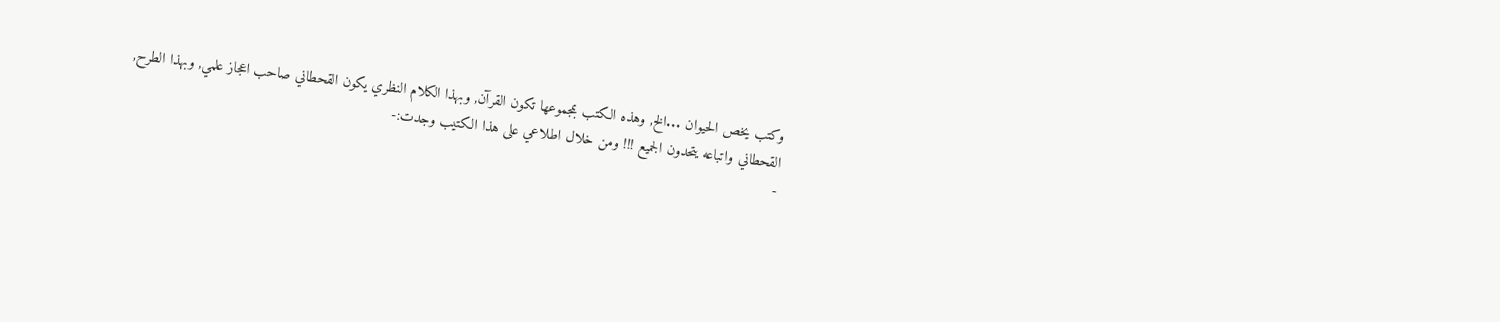وكتب يخص الحيوان ...الخ, وهذه الكتب بمجموعها تكون القرآن, وبهذا الكلام النظري يكون القحطاني صاحب اعجاز علمي, وبهذا الطرح, القحطاني واتباعه يتحدون الجميع !!! ومن خلال اطلاعي على هذا الكتيب وجدت:-
-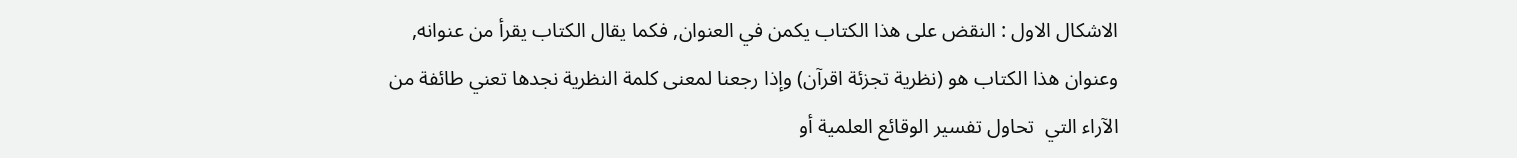الاشكال الاول : النقض على هذا الكتاب يكمن في العنوان, فكما يقال الكتاب يقرأ من عنوانه, وعنوان هذا الكتاب هو (نظرية تجزئة اقرآن) وإذا رجعنا لمعنى كلمة النظرية نجدها تعني طائفة من الآراء التي  تحاول تفسير الوقائع العلمية أو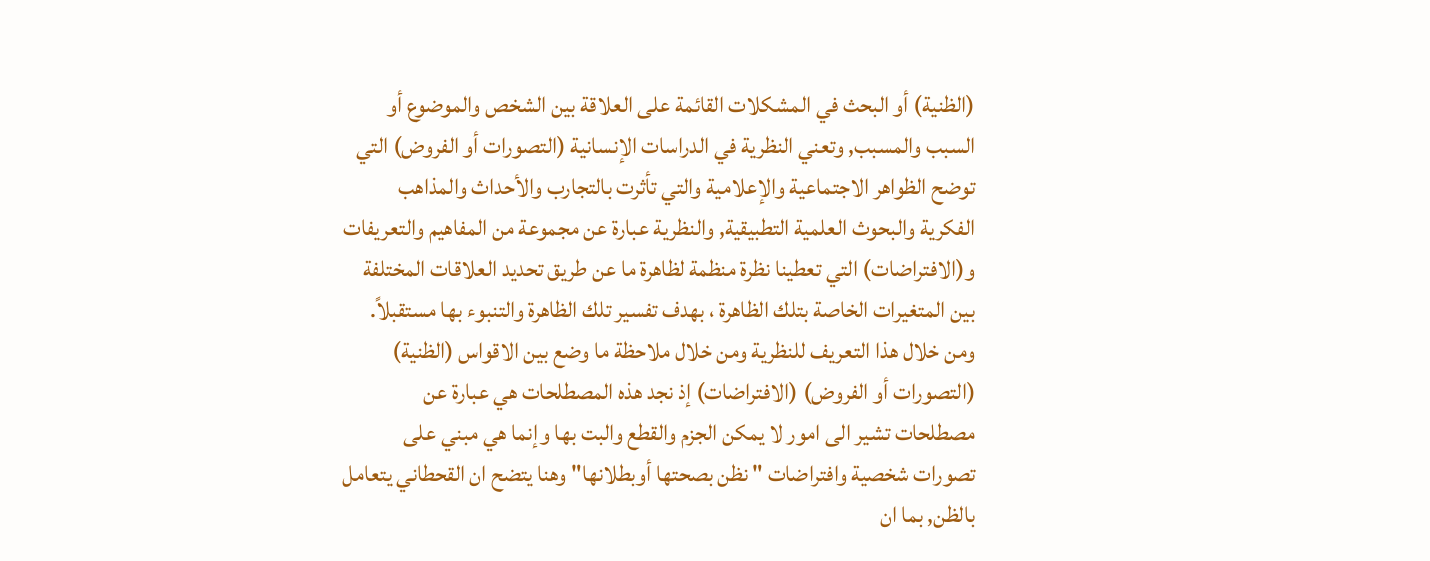(الظنية) أو البحث في المشكلات القائمة على العلاقة بين الشخص والموضوع أو السبب والمسبب, وتعني النظرية في الدراسات الإنسانية (التصورات أو الفروض) التي توضح الظواهر الاجتماعية والإعلامية والتي تأثرت بالتجارب والأحداث والمذاهب الفكرية والبحوث العلمية التطبيقية, والنظرية عبارة عن مجموعة من المفاهيم والتعريفات و(الافتراضات) التي تعطينا نظرة منظمة لظاهرة ما عن طريق تحديد العلاقات المختلفة بين المتغيرات الخاصة بتلك الظاهرة ، بهدف تفسير تلك الظاهرة والتنبوء بها مستقبلاً.
ومن خلال هذا التعريف للنظرية ومن خلال ملاحظة ما وضع بين الاقواس (الظنية) (التصورات أو الفروض) (الافتراضات) إذ نجد هذه المصطلحات هي عبارة عن مصطلحات تشير الى امور لا يمكن الجزم والقطع والبت بها وإنما هي مبني على تصورات شخصية وافتراضات " نظن بصحتها أوبطلانها" وهنا يتضح ان القحطاني يتعامل بالظن, بما ان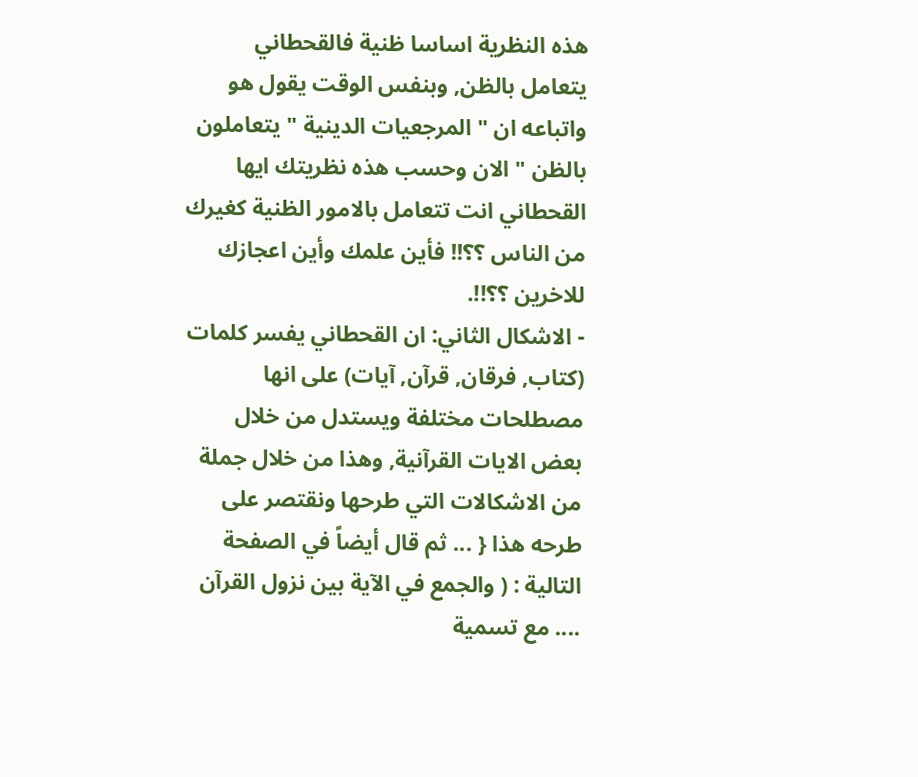هذه النظرية اساسا ظنية فالقحطاني يتعامل بالظن, وبنفس الوقت يقول هو واتباعه ان " المرجعيات الدينية " يتعاملون بالظن " الان وحسب هذه نظريتك ايها القحطاني انت تتعامل بالامور الظنية كغيرك من الناس ؟؟!! فأين علمك وأين اعجازك للاخرين ؟؟!!.
- الاشكال الثاني: ان القحطاني يفسر كلمات (كتاب, فرقان, قرآن, آيات) على انها مصطلحات مختلفة ويستدل من خلال بعض الايات القرآنية, وهذا من خلال جملة من الاشكالات التي طرحها ونقتصر على طرحه هذا { ... ثم قال أيضاً في الصفحة التالية : ( والجمع في الآية بين نزول القرآن .... مع تسمية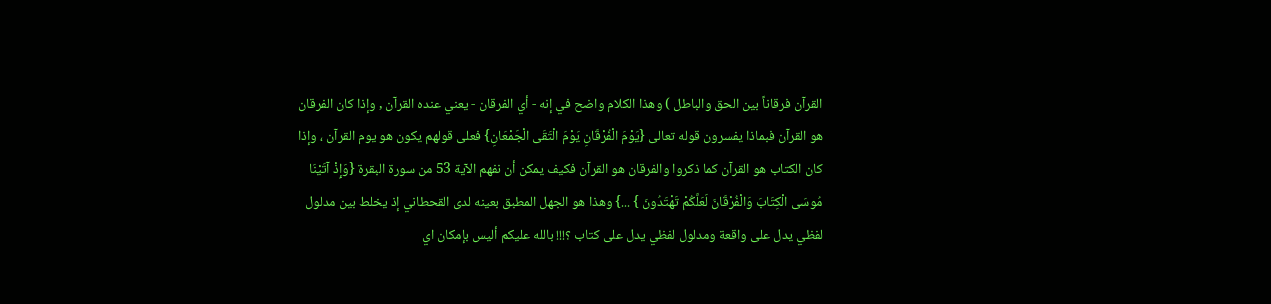القرآن فرقاناً بين الحق والباطل ) وهذا الكلام واضح في إنه - أي الفرقان - يعني عنده القرآن , وإذا كان الفرقان هو القرآن فبماذا يفسرون قوله تعالى {يَوْمَ الْفُرْقَانِ يَوْمَ الْتَقَى الْجَمْعَانِ} فعلى قولهم يكون هو يوم القرآن ، وإذا كان الكتاب هو القرآن كما ذكروا والفرقان هو القرآن فكيف يمكن أن نفهم الآية 53 من سورة البقرة {وَإِذْ آتَيْنَا مُوسَى الْكِتَابَ وَالْفُرْقَانَ لَعَلَّكُمْ تَهْتَدُونَ } ...} وهذا هو الجهل المطبق بعينه لدى القحطاني إذ يخلط بين مدلول لفظي يدل على واقعة ومدلول لفظي يدل على كتاب ؟!!! بالله عليكم أليس بإمكان اي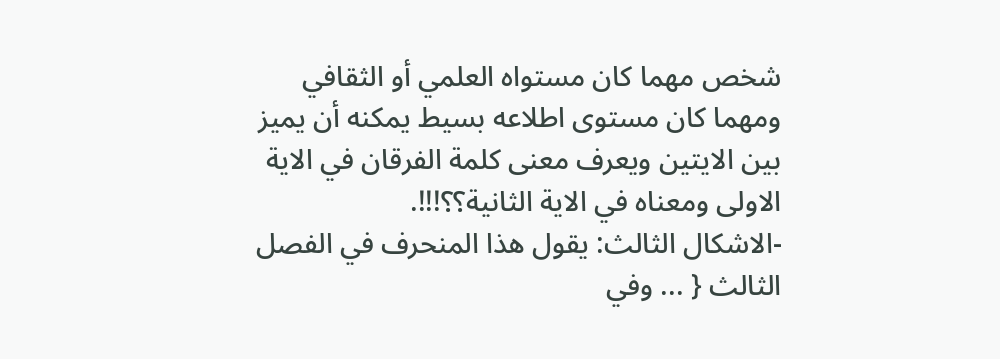شخص مهما كان مستواه العلمي أو الثقافي ومهما كان مستوى اطلاعه بسيط يمكنه أن يميز بين الايتين ويعرف معنى كلمة الفرقان في الاية الاولى ومعناه في الاية الثانية؟؟!!!.
-الاشكال الثالث: يقول هذا المنحرف في الفصل الثالث { ... وفي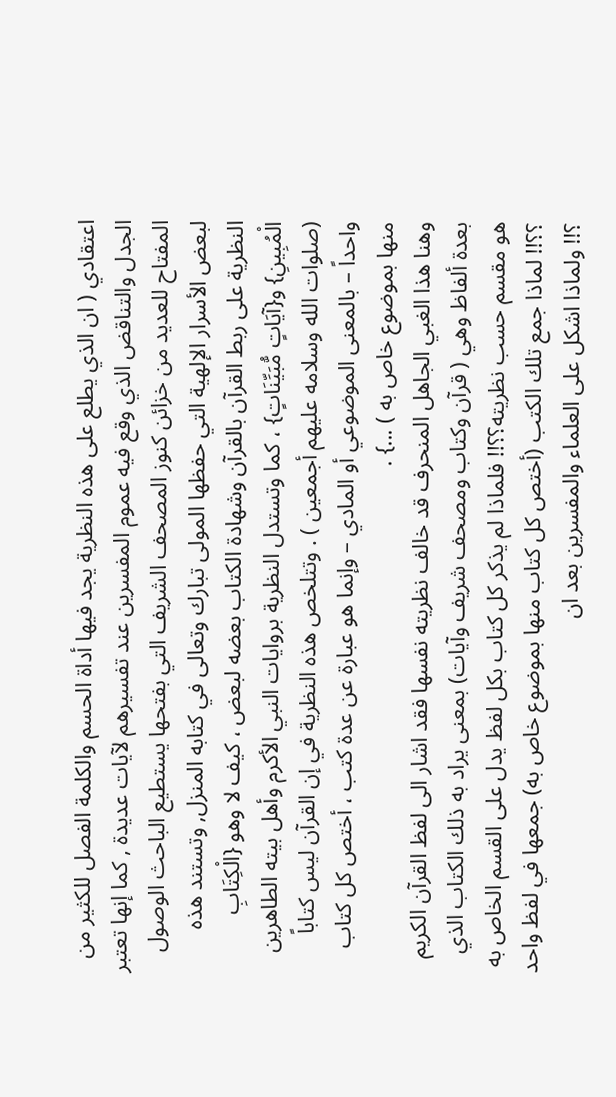اعتقادي ( ان الذي يطلع على هذه النظرية يجد فيها أداة الحسم والكلمة الفصل للكثير من الجدل والتناقض الذي وقع فيه عموم المفسرين عند تفسيرهم لآيات عديدة , كما إنها تعتبر المفتاح للعديد من خزائن كنوز المصحف الشريف التي بفتحها يستطيع الباحث الوصول لبعض الأسرار الإلهية التي حفظها المولى تبارك وتعالى في كتابه المنزل, وتستند هذه النظرية على ربط القرآن بالقرآن وشهادة الكتاب بعضه لبعض ، كيف لا وهو {الْكِتَابِ الْمُبِينِ} و{آيَاتٍ مُّبَيِّنَاتٍ} ، كما وتستدل النظرية بروايات النبي الأكرم وأهل بيته الطاهرين (صلوات الله وسلامه عليهم أجمعين ) . وتتلخص هذه النظرية في إن القرآن ليس كتاباً واحداً – بالمعنى الموضوعي أو المادي – وإنما هو عبارة عن عدة كتب ، أختص كل كتاب منها بموضوع خاص به ) ...} .
وهنا هذا الغبي الجاهل المنحرف قد خالف نظريته نفسها فقد اشار الى لفظ القرآن الكريم بعدة ألفاظ وهي ( قرآن وكتاب ومصحف شريف وآيات) بمعنى يراد به ذلك الكتاب الذي هو مقسم حسب نظريته؟؟!! فلماذا لم يذكر كل كتاب بكل لفظ يدل على القسم الخاص به ؟؟!! لماذا جمع تلك الكتب (أختص كل كتاب منها بموضوع خاص به) جمعها في لفظ واحد ؟!! ولماذا اشكل على العلماء والمفسرين بعد ان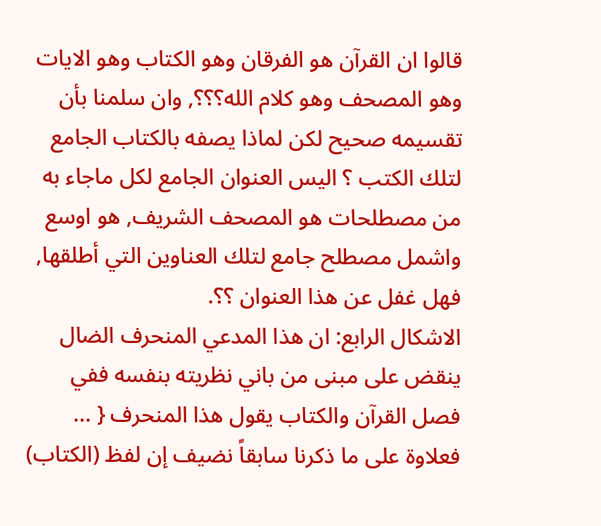قالوا ان القرآن هو الفرقان وهو الكتاب وهو الايات وهو المصحف وهو كلام الله؟؟؟, وان سلمنا بأن تقسيمه صحيح لكن لماذا يصفه بالكتاب الجامع لتلك الكتب ؟ اليس العنوان الجامع لكل ماجاء به من مصطلحات هو المصحف الشريف, هو اوسع واشمل مصطلح جامع لتلك العناوين التي أطلقها, فهل غفل عن هذا العنوان ؟؟.
الاشكال الرابع: ان هذا المدعي المنحرف الضال ينقض على مبنى من باني نظريته بنفسه ففي فصل القرآن والكتاب يقول هذا المنحرف { ...  فعلاوة على ما ذكرنا سابقاً نضيف إن لفظ (الكتاب)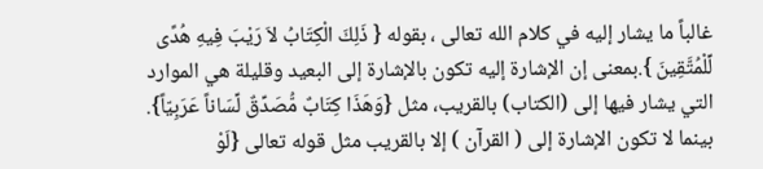غالباً ما يشار إليه في كلام الله تعالى ، بقوله { ذَلِكَ الْكِتَابُ لاَ رَيْبَ فِيهِ هُدًى لِّلْمُتَّقِينَ }.بمعنى إن الإشارة إليه تكون بالإشارة إلى البعيد وقليلة هي الموارد التي يشار فيها إلى (الكتاب) بالقريب، مثل {وَهَذَا كِتَابٌ مُّصَدِّقٌ لِّسَاناً عَرَبِيّاً}. بينما لا تكون الإشارة إلى ( القرآن ) إلا بالقريب مثل قوله تعالى {لَوْ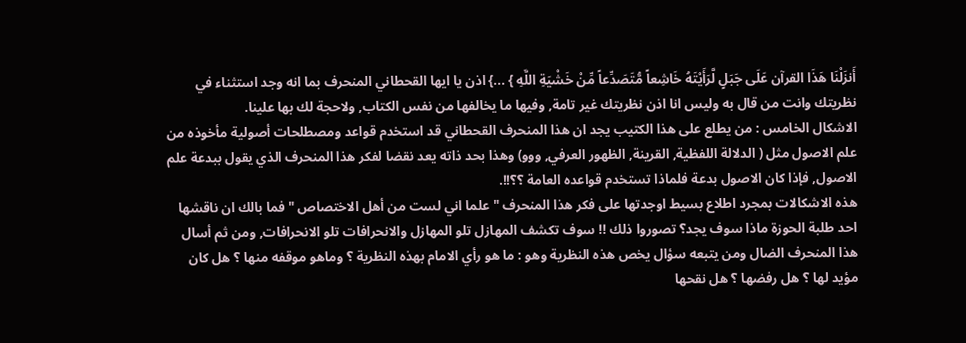أَنزَلْنَا هَذَا القرآن عَلَى جَبَلٍ لَّرَأَيْتَهُ خَاشِعاً مُّتَصَدِّعاً مِّنْ خَشْيَةِ اللَّهِ } ...} اذن يا ايها القحطاني المنحرف بما انه وجد استثناء في نظريتك وانت من قال به وليس انا اذن نظريتك غير تامة, وفيها ما يخالفها من نفس الكتاب, ولاحجة لك بها علينا.
الاشكال الخامس : من يطلع على هذا الكتيب يجد ان هذا المنحرف القحطاني قد استخدم قواعد ومصطلحات أصولية مأخوذه من علم الاصول مثل ( الدلالة اللفظية, القرينة, الظهور العرفي, ووو) وهذا بحد ذاته يعد نقضا لفكر هذا المنحرف الذي يقول ببدعة علم الاصول, فإذا كان الاصول بدعة فلماذا تستخدم قواعده العامة ؟؟!!.
هذه الاشكالات بمجرد اطلاع بسيط اوجدتها على فكر هذا المنحرف " علما اني لست من أهل الاختصاص " فما بالك ان ناقشها احد طلبة الحوزة ماذا سوف يجد؟ تصوروا ذلك !! سوف تكشف المهازل تلو المهازل والانحرافات تلو الانحرافات, ومن ثم أسال هذا المنحرف الضال ومن يتبعه سؤال يخص هذه النظرية وهو : ما هو رأي الامام بهذه النظرية ؟ وماهو موقفه منها ؟ هل كان مؤيد لها ؟ هل رفضها ؟ هل نقحها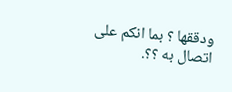ودققها ؟ بما انكم على اتصال به ؟؟.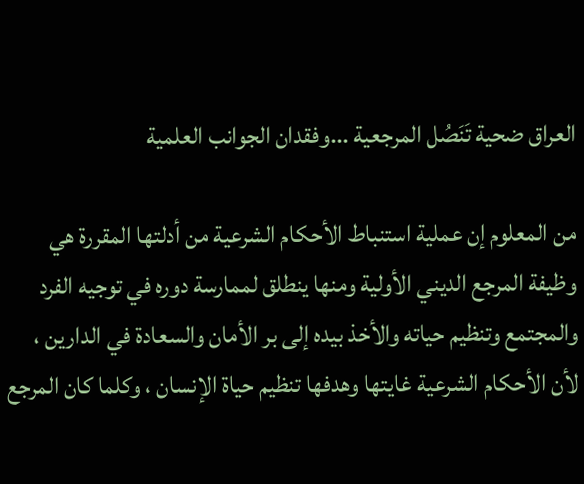العراق ضحية تَنَصُل المرجعية ...وفقدان الجوانب العلمية

من المعلوم إن عملية استنباط الأحكام الشرعية من أدلتها المقررة هي وظيفة المرجع الديني الأولية ومنها ينطلق لممارسة دوره في توجيه الفرد والمجتمع وتنظيم حياته والأخذ بيده إلى بر الأمان والسعادة في الدارين ، لأن الأحكام الشرعية غايتها وهدفها تنظيم حياة الإنسان ، وكلما كان المرجع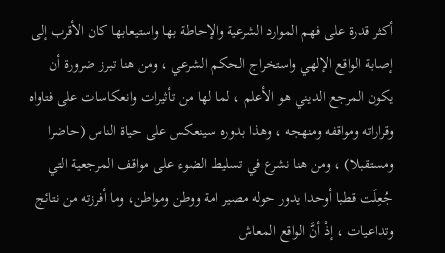أكثر قدرة على فهم الموارد الشرعية والإحاطة بها واستيعابها كان الأقرب إلى إصابة الواقع الإلهي واستخراج الحكم الشرعي ، ومن هنا تبرز ضرورة أن يكون المرجع الديني هو الأعلم ، لما لها من تأثيرات وانعكاسات على فتاواه وقراراته ومواقفه ومنهجه ، وهذا بدوره سينعكس على حياة الناس (حاضرا ومستقبلا) ، ومن هنا نشرع في تسليط الضوء على مواقف المرجعية التي جُعِلَت قطبا أوحدا يدور حوله مصير امة ووطن ومواطن، وما أفرزته من نتائج وتداعيات ، إذْ أنَّ الواقع المعاش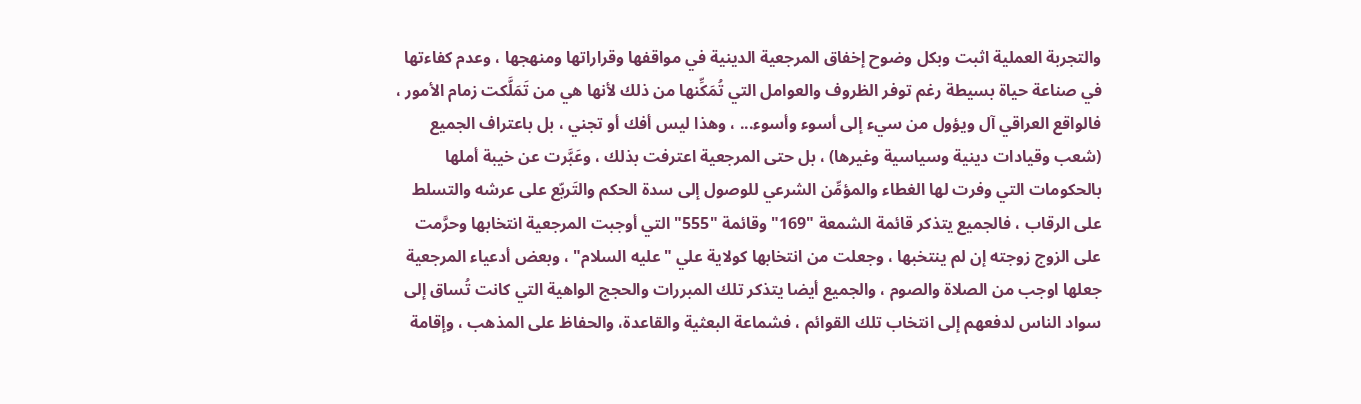والتجربة العملية اثبت وبكل وضوح إخفاق المرجعية الدينية في مواقفها وقراراتها ومنهجها ، وعدم كفاءتها في صناعة حياة بسيطة رغم توفر الظروف والعوامل التي تُمَكِّنها من ذلك لأنها هي من تَمَلَّكت زمام الأمور ، فالواقع العراقي آل ويؤول من سيء إلى أسوء وأسوء... ، وهذا ليس أفك أو تجني ، بل باعتراف الجميع (شعب وقيادات دينية وسياسية وغيرها) ، بل حتى المرجعية اعترفت بذلك ، وعَبَّرت عن خيبة أملها بالحكومات التي وفرت لها الغطاء والمؤمِّن الشرعي للوصول إلى سدة الحكم والتَربّع على عرشه والتسلط على الرقاب ، فالجميع يتذكر قائمة الشمعة "169" وقائمة "555" التي أوجبت المرجعية انتخابها وحرَّمت على الزوج زوجته إن لم ينتخبها ، وجعلت من انتخابها كولاية علي "عليه السلام" ، وبعض أدعياء المرجعية جعلها اوجب من الصلاة والصوم ، والجميع أيضا يتذكر تلك المبررات والحجج الواهية التي كانت تُساق إلى سواد الناس لدفعهم إلى انتخاب تلك القوائم ، فشماعة البعثية والقاعدة، والحفاظ على المذهب ، وإقامة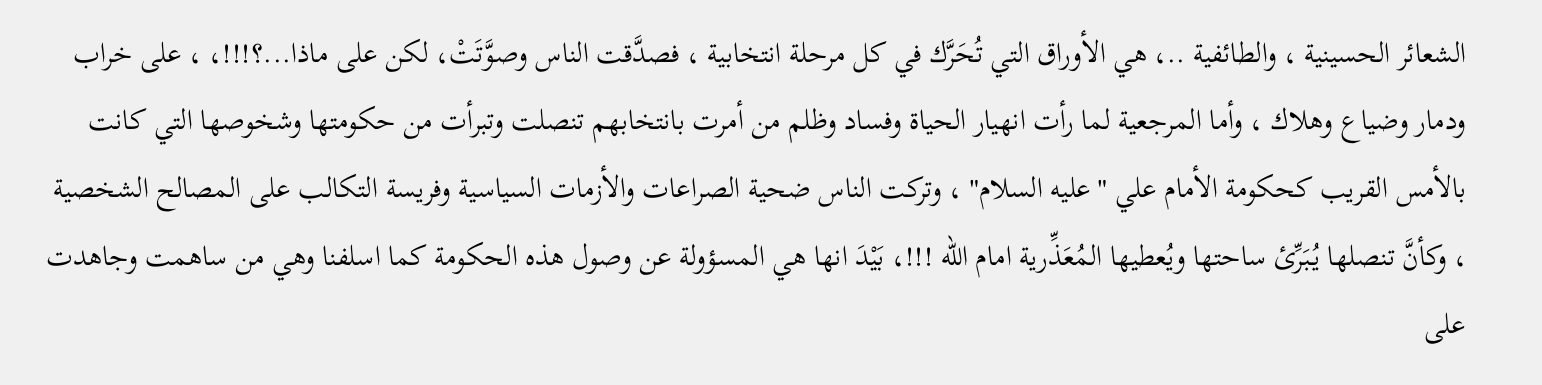الشعائر الحسينية ، والطائفية ..، هي الأوراق التي تُحَرَّك في كل مرحلة انتخابية ، فصدَّقت الناس وصوَّتَتْ، لكن على ماذا...؟!!!، ، على خراب ودمار وضياع وهلاك ، وأما المرجعية لما رأت انهيار الحياة وفساد وظلم من أمرت بانتخابهم تنصلت وتبرأت من حكومتها وشخوصها التي كانت بالأمس القريب كحكومة الأمام علي "عليه السلام" ، وتركت الناس ضحية الصراعات والأزمات السياسية وفريسة التكالب على المصالح الشخصية ، وكأنَّ تنصلها يُبَرِّئ ساحتها ويُعطيها المُعَذِّرية امام الله !!!، بَيْدَ انها هي المسؤولة عن وصول هذه الحكومة كما اسلفنا وهي من ساهمت وجاهدت على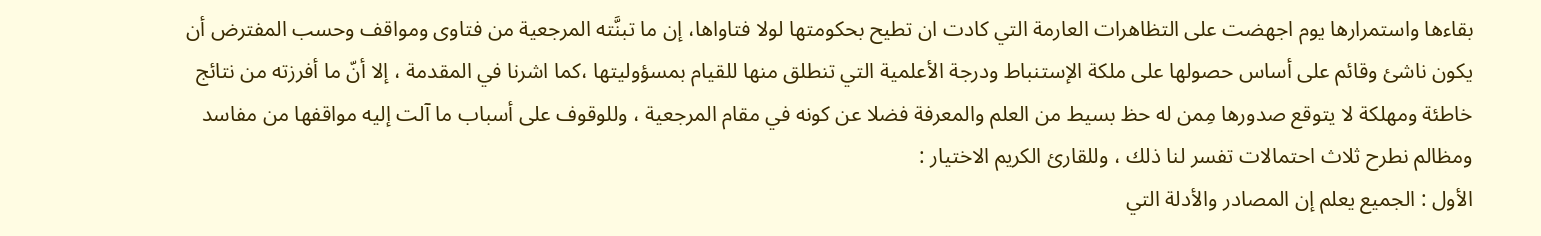بقاءها واستمرارها يوم اجهضت على التظاهرات العارمة التي كادت ان تطيح بحكومتها لولا فتاواها، إن ما تبنَّته المرجعية من فتاوى ومواقف وحسب المفترض أن يكون ناشئ وقائم على أساس حصولها على ملكة الإستنباط ودرجة الأعلمية التي تنطلق منها للقيام بمسؤوليتها ،كما اشرنا في المقدمة ، إلا أنّ ما أفرزته من نتائج خاطئة ومهلكة لا يتوقع صدورها مِمن له حظ بسيط من العلم والمعرفة فضلا عن كونه في مقام المرجعية ، وللوقوف على أسباب ما آلت إليه مواقفها من مفاسد ومظالم نطرح ثلاث احتمالات تفسر لنا ذلك ، وللقارئ الكريم الاختيار :
الأول : الجميع يعلم إن المصادر والأدلة التي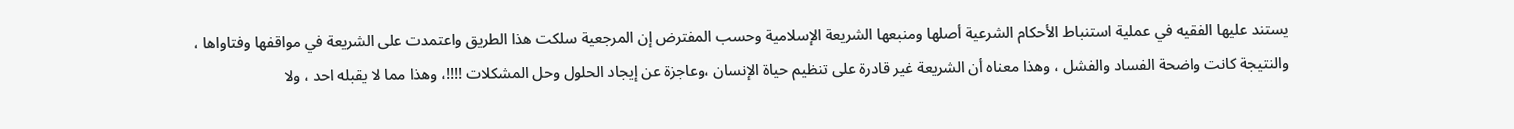يستند عليها الفقيه في عملية استنباط الأحكام الشرعية أصلها ومنبعها الشريعة الإسلامية وحسب المفترض إن المرجعية سلكت هذا الطريق واعتمدت على الشريعة في مواقفها وفتاواها ، والنتيجة كانت واضحة الفساد والفشل ، وهذا معناه أن الشريعة غير قادرة على تنظيم حياة الإنسان ،وعاجزة عن إيجاد الحلول وحل المشكلات !!!!، وهذا مما لا يقبله احد ، ولا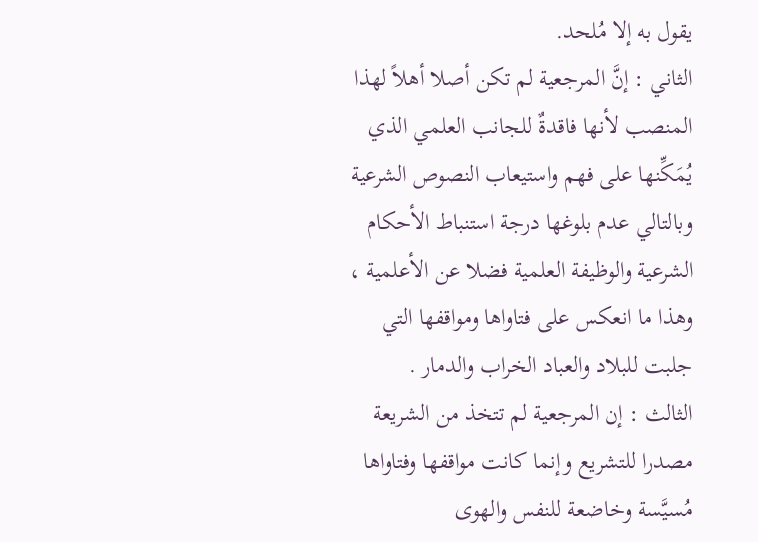يقول به إلا مُلحد.
الثاني : إنَّ المرجعية لم تكن أصلا أهلاً لهذا المنصب لأنها فاقدةٌ للجانب العلمي الذي يُمَكِّنها على فهم واستيعاب النصوص الشرعية وبالتالي عدم بلوغها درجة استنباط الأحكام الشرعية والوظيفة العلمية فضلا عن الأعلمية ، وهذا ما انعكس على فتاواها ومواقفها التي جلبت للبلاد والعباد الخراب والدمار .
الثالث : إن المرجعية لم تتخذ من الشريعة مصدرا للتشريع وإنما كانت مواقفها وفتاواها مُسيَّسة وخاضعة للنفس والهوى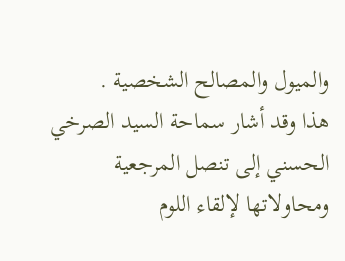والميول والمصالح الشخصية .
هذا وقد أشار سماحة السيد الصرخي الحسني إلى تنصل المرجعية ومحاولاتها لإلقاء اللوم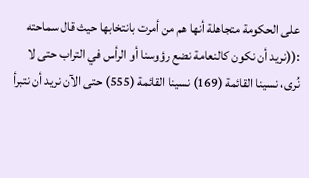على الحكومة متجاهلة أنها هم من أمرت بانتخابها حيث قال سماحته :((نريد أن نكون كالنعامة نضع رؤوسنا أو الرأس في التراب حتى لا نُرى، نسينا القائمة (169) نسينا القائمة (555) حتى الآن نريد أن نتبرأ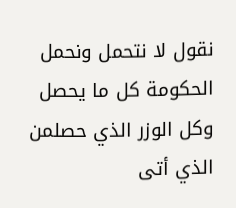نقول لا نتحمل ونحمل الحكومة كل ما يحصل وكل الوزر الذي حصلمن الذي أتى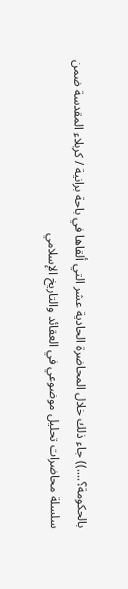بالحكومة؟....)) جاء ذلك خلال المحاضرة الحادية عشر التي ألقاها في باحة برانية / كربلاء المقدسة ضمن سلسلة محاضرات تحليل موضوعي في العقائد والتاريخ الإسلامي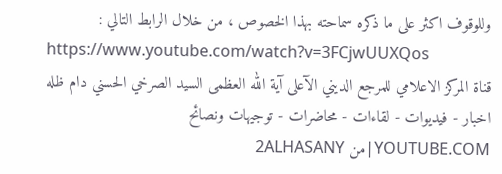وللوقوف اكثر على ما ذكره سماحته بهذا الخصوص ، من خلال الرابط التالي :
https://www.youtube.com/watch?v=3FCjwUUXQos
قناة المركز الاعلامي للمرجع الديني الآعلى آية الله العظمى السيد الصرخي الحسني دام ظله اخبار - فيديوات - لقاءات - محاضرات - توجيهات ونصائح
YOUTUBE.COM|من 2ALHASANY